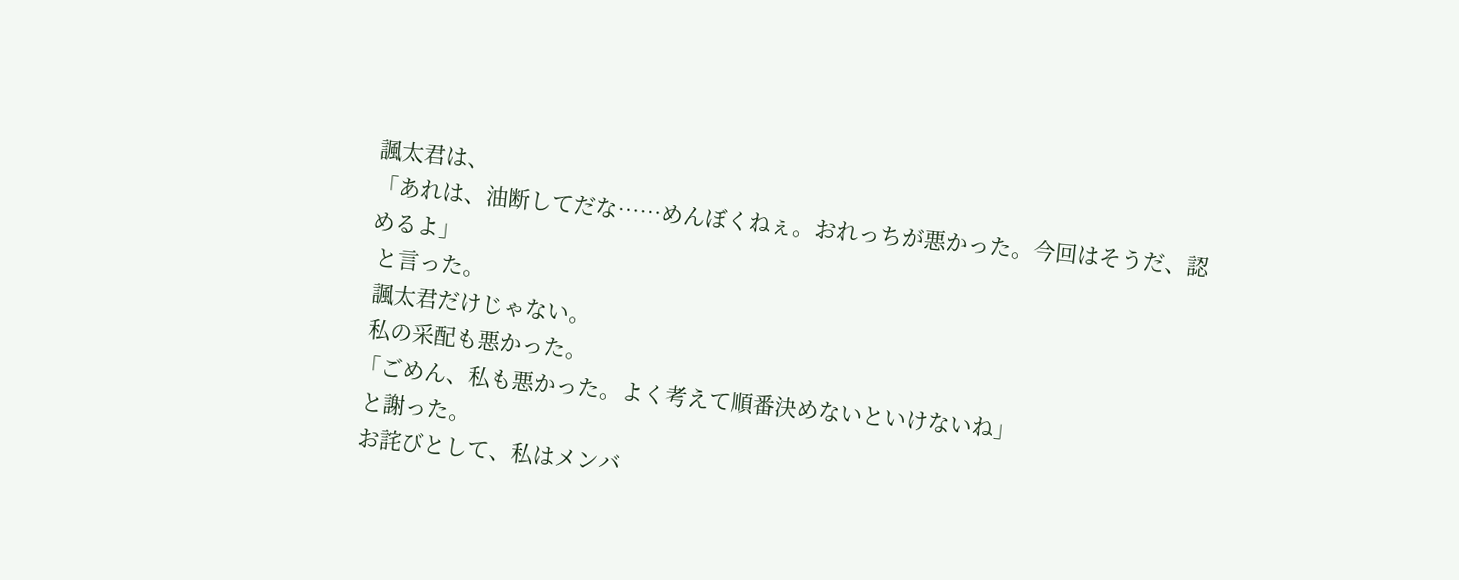諷太君は、
「あれは、油断してだな……めんぼくねぇ。おれっちが悪かった。今回はそうだ、認めるよ」
 と言った。
 諷太君だけじゃない。
 私の采配も悪かった。
「ごめん、私も悪かった。よく考えて順番決めないといけないね」
 と謝った。
 お詫びとして、私はメンバ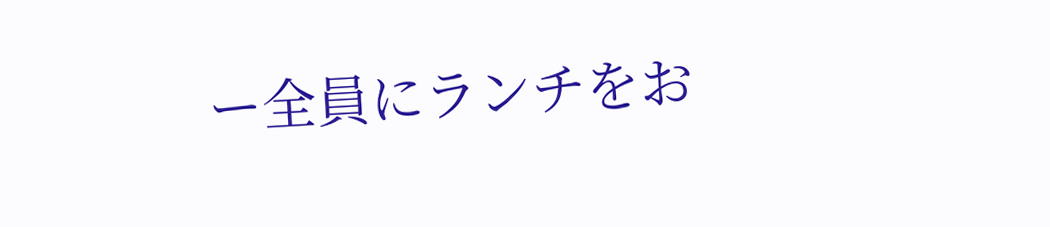ー全員にランチをお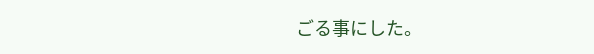ごる事にした。